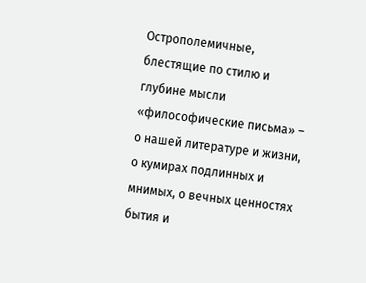Острополемичные, блестящие по стилю и глубине мысли «философические письма» – о нашей литературе и жизни, о кумирах подлинных и мнимых, о вечных ценностях бытия и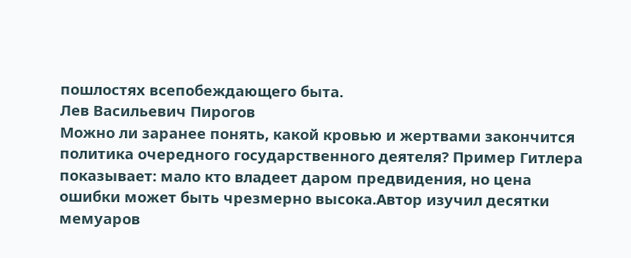пошлостях всепобеждающего быта.
Лев Васильевич Пирогов
Можно ли заранее понять, какой кровью и жертвами закончится политика очередного государственного деятеля? Пример Гитлера показывает: мало кто владеет даром предвидения, но цена ошибки может быть чрезмерно высока.Автор изучил десятки мемуаров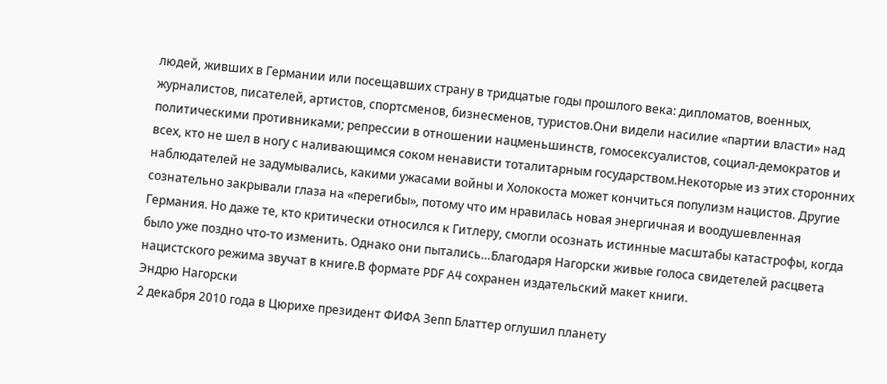людей, живших в Германии или посещавших страну в тридцатые годы прошлого века: дипломатов, военных, журналистов, писателей, артистов, спортсменов, бизнесменов, туристов.Они видели насилие «партии власти» над политическими противниками; репрессии в отношении нацменьшинств, гомосексуалистов, социал-демократов и всех, кто не шел в ногу с наливающимся соком ненависти тоталитарным государством.Некоторые из этих сторонних наблюдателей не задумывались, какими ужасами войны и Холокоста может кончиться популизм нацистов. Другие сознательно закрывали глаза на «перегибы», потому что им нравилась новая энергичная и воодушевленная Германия. Но даже те, кто критически относился к Гитлеру, смогли осознать истинные масштабы катастрофы, когда было уже поздно что-то изменить. Однако они пытались…Благодаря Нагорски живые голоса свидетелей расцвета нацистского режима звучат в книге.В формате PDF A4 сохранен издательский макет книги.
Эндрю Нагорски
2 декабря 2010 года в Цюрихе президент ФИФА Зепп Блаттер оглушил планету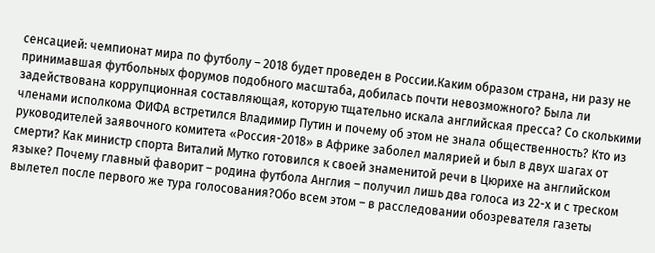сенсацией: чемпионат мира по футболу – 2018 будет проведен в России.Каким образом страна, ни разу не принимавшая футбольных форумов подобного масштаба, добилась почти невозможного? Была ли задействована коррупционная составляющая, которую тщательно искала английская пресса? Со сколькими членами исполкома ФИФА встретился Владимир Путин и почему об этом не знала общественность? Кто из руководителей заявочного комитета «Россия-2018» в Африке заболел малярией и был в двух шагах от смерти? Как министр спорта Виталий Мутко готовился к своей знаменитой речи в Цюрихе на английском языке? Почему главный фаворит – родина футбола Англия – получил лишь два голоса из 22-х и с треском вылетел после первого же тура голосования?Обо всем этом – в расследовании обозревателя газеты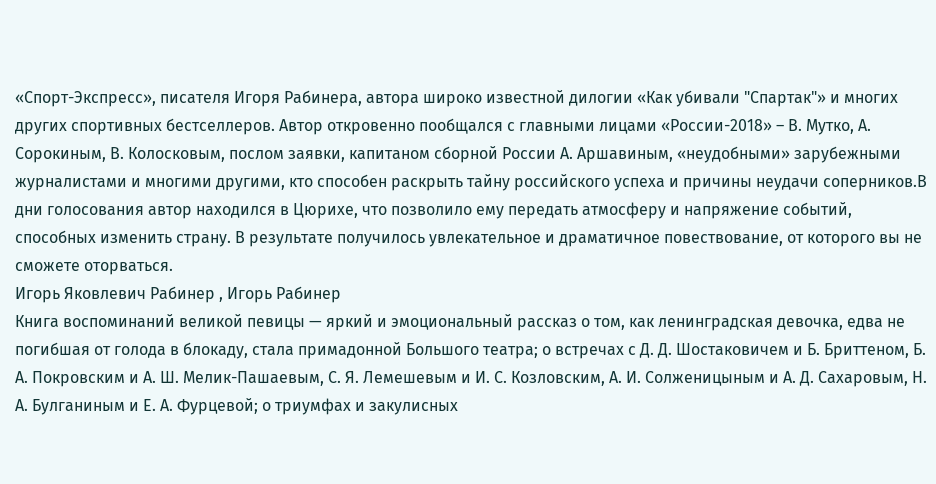«Спорт-Экспресс», писателя Игоря Рабинера, автора широко известной дилогии «Как убивали "Спартак"» и многих других спортивных бестселлеров. Автор откровенно пообщался с главными лицами «России-2018» – В. Мутко, А. Сорокиным, В. Колосковым, послом заявки, капитаном сборной России А. Аршавиным, «неудобными» зарубежными журналистами и многими другими, кто способен раскрыть тайну российского успеха и причины неудачи соперников.В дни голосования автор находился в Цюрихе, что позволило ему передать атмосферу и напряжение событий, способных изменить страну. В результате получилось увлекательное и драматичное повествование, от которого вы не сможете оторваться.
Игорь Яковлевич Рабинер , Игорь Рабинер
Книга воспоминаний великой певицы — яркий и эмоциональный рассказ о том, как ленинградская девочка, едва не погибшая от голода в блокаду, стала примадонной Большого театра; о встречах с Д. Д. Шостаковичем и Б. Бриттеном, Б. А. Покровским и А. Ш. Мелик-Пашаевым, С. Я. Лемешевым и И. С. Козловским, А. И. Солженицыным и А. Д. Сахаровым, Н. А. Булганиным и Е. А. Фурцевой; о триумфах и закулисных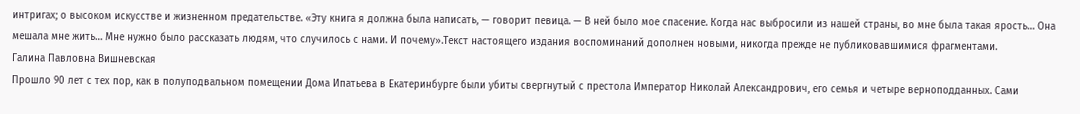интригах; о высоком искусстве и жизненном предательстве. «Эту книга я должна была написать, — говорит певица. — В ней было мое спасение. Когда нас выбросили из нашей страны, во мне была такая ярость… Она мешала мне жить… Мне нужно было рассказать людям, что случилось с нами. И почему».Текст настоящего издания воспоминаний дополнен новыми, никогда прежде не публиковавшимися фрагментами.
Галина Павловна Вишневская
Прошло 90 лет с тех пор, как в полуподвальном помещении Дома Ипатьева в Екатеринбурге были убиты свергнутый с престола Император Николай Александрович, его семья и четыре верноподданных. Сами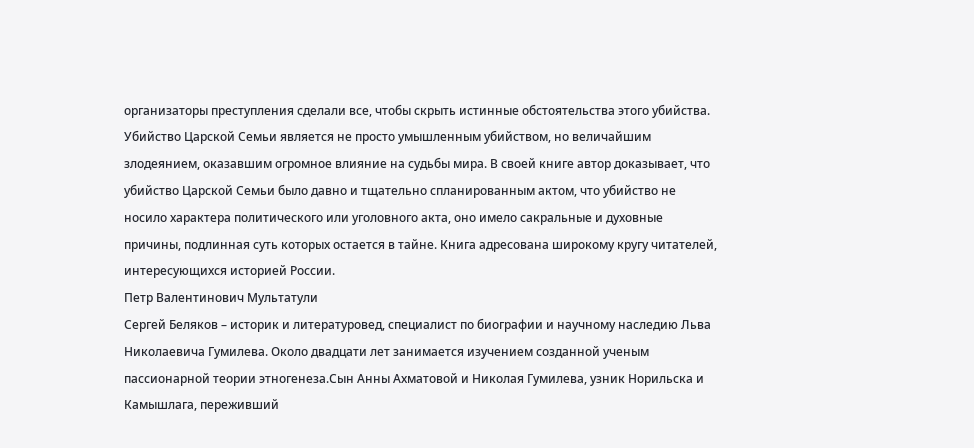организаторы преступления сделали все, чтобы скрыть истинные обстоятельства этого убийства. Убийство Царской Семьи является не просто умышленным убийством, но величайшим злодеянием, оказавшим огромное влияние на судьбы мира. В своей книге автор доказывает, что убийство Царской Семьи было давно и тщательно спланированным актом, что убийство не носило характера политического или уголовного акта, оно имело сакральные и духовные причины, подлинная суть которых остается в тайне. Книга адресована широкому кругу читателей, интересующихся историей России.
Петр Валентинович Мультатули
Сергей Беляков – историк и литературовед, специалист по биографии и научному наследию Льва Николаевича Гумилева. Около двадцати лет занимается изучением созданной ученым пассионарной теории этногенеза.Сын Анны Ахматовой и Николая Гумилева, узник Норильска и Камышлага, переживший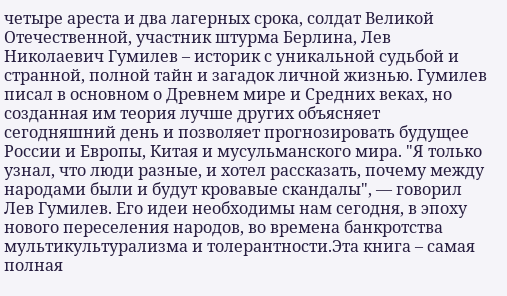четыре ареста и два лагерных срока, солдат Великой Отечественной, участник штурма Берлина, Лев Николаевич Гумилев – историк с уникальной судьбой и странной, полной тайн и загадок личной жизнью. Гумилев писал в основном о Древнем мире и Средних веках, но созданная им теория лучше других объясняет сегодняшний день и позволяет прогнозировать будущее России и Европы, Китая и мусульманского мира. "Я только узнал, что люди разные, и хотел рассказать, почему между народами были и будут кровавые скандалы", — говорил Лев Гумилев. Его идеи необходимы нам сегодня, в эпоху нового переселения народов, во времена банкротства мультикультурализма и толерантности.Эта книга – самая полная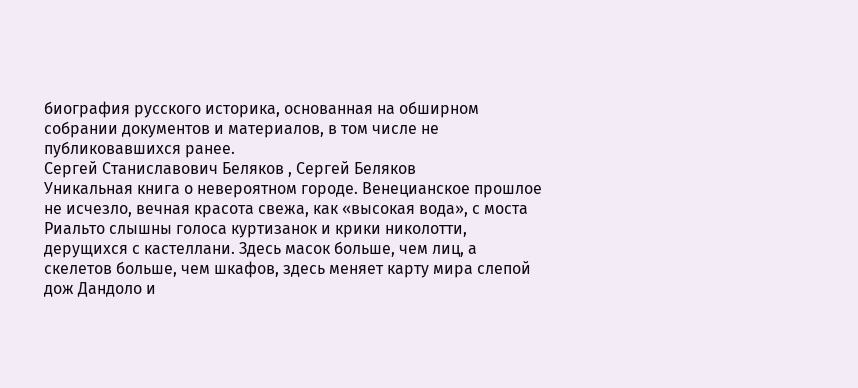биография русского историка, основанная на обширном собрании документов и материалов, в том числе не публиковавшихся ранее.
Сергей Станиславович Беляков , Сергей Беляков
Уникальная книга о невероятном городе. Венецианское прошлое не исчезло, вечная красота свежа, как «высокая вода», с моста Риальто слышны голоса куртизанок и крики николотти, дерущихся с кастеллани. Здесь масок больше, чем лиц, а скелетов больше, чем шкафов, здесь меняет карту мира слепой дож Дандоло и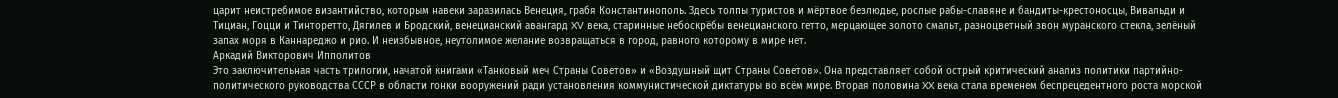царит неистребимое византийство, которым навеки заразилась Венеция, грабя Константинополь. Здесь толпы туристов и мёртвое безлюдье, рослые рабы-славяне и бандиты-крестоносцы, Вивальди и Тициан, Гоцци и Тинторетто, Дягилев и Бродский, венецианский авангард XV века, старинные небоскрёбы венецианского гетто, мерцающее золото смальт, разноцветный звон муранского стекла, зелёный запах моря в Каннареджо и рио. И неизбывное, неутолимое желание возвращаться в город, равного которому в мире нет.
Аркадий Викторович Ипполитов
Это заключительная часть трилогии, начатой книгами «Танковый меч Страны Советов» и «Воздушный щит Страны Советов». Она представляет собой острый критический анализ политики партийно-политического руководства СССР в области гонки вооружений ради установления коммунистической диктатуры во всём мире. Вторая половина XX века стала временем беспрецедентного роста морской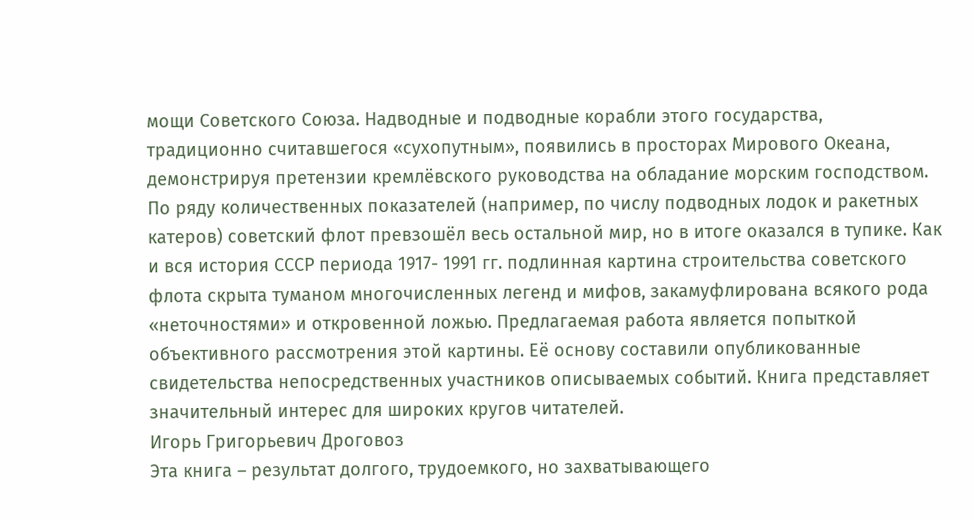мощи Советского Союза. Надводные и подводные корабли этого государства, традиционно считавшегося «сухопутным», появились в просторах Мирового Океана, демонстрируя претензии кремлёвского руководства на обладание морским господством. По ряду количественных показателей (например, по числу подводных лодок и ракетных катеров) советский флот превзошёл весь остальной мир, но в итоге оказался в тупике. Как и вся история СССР периода 1917- 1991 гг. подлинная картина строительства советского флота скрыта туманом многочисленных легенд и мифов, закамуфлирована всякого рода «неточностями» и откровенной ложью. Предлагаемая работа является попыткой объективного рассмотрения этой картины. Её основу составили опубликованные свидетельства непосредственных участников описываемых событий. Книга представляет значительный интерес для широких кругов читателей.
Игорь Григорьевич Дроговоз
Эта книга – результат долгого, трудоемкого, но захватывающего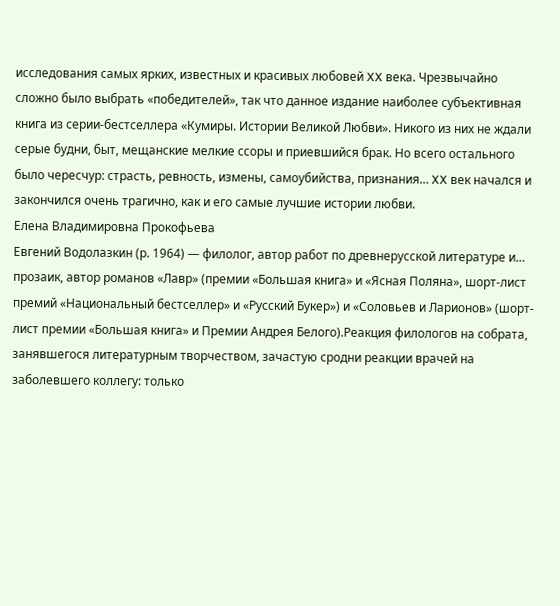исследования самых ярких, известных и красивых любовей XX века. Чрезвычайно сложно было выбрать «победителей», так что данное издание наиболее субъективная книга из серии-бестселлера «Кумиры. Истории Великой Любви». Никого из них не ждали серые будни, быт, мещанские мелкие ссоры и приевшийся брак. Но всего остального было чересчур: страсть, ревность, измены, самоубийства, признания… XX век начался и закончился очень трагично, как и его самые лучшие истории любви.
Елена Владимировна Прокофьева
Евгений Водолазкин (р. 1964) — филолог, автор работ по древнерусской литературе и… прозаик, автор романов «Лавр» (премии «Большая книга» и «Ясная Поляна», шорт-лист премий «Национальный бестселлер» и «Русский Букер») и «Соловьев и Ларионов» (шорт-лист премии «Большая книга» и Премии Андрея Белого).Реакция филологов на собрата, занявшегося литературным творчеством, зачастую сродни реакции врачей на заболевшего коллегу: только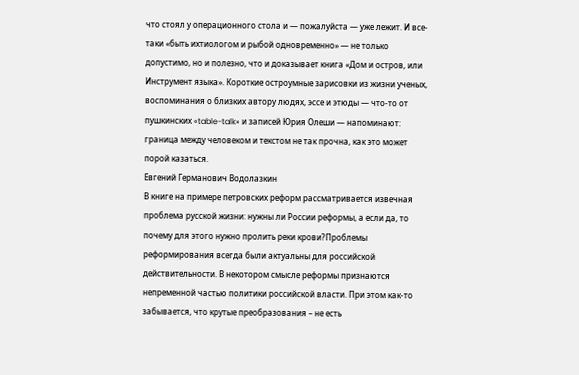что стоял у операционного стола и — пожалуйста — уже лежит. И все-таки «быть ихтиологом и рыбой одновременно» — не только допустимо, но и полезно, что и доказывает книга «Дом и остров, или Инструмент языка». Короткие остроумные зарисовки из жизни ученых, воспоминания о близких автору людях, эссе и этюды — что-то от пушкинских «table-talk» и записей Юрия Олеши — напоминают: граница между человеком и текстом не так прочна, как это может порой казаться.
Евгений Германович Водолазкин
В книге на примере петровских реформ рассматривается извечная проблема русской жизни: нужны ли России реформы, а если да, то почему для этого нужно пролить реки крови?Проблемы реформирования всегда были актуальны для российской действительности. В некотором смысле реформы признаются непременной частью политики российской власти. При этом как-то забывается, что крутые преобразования – не есть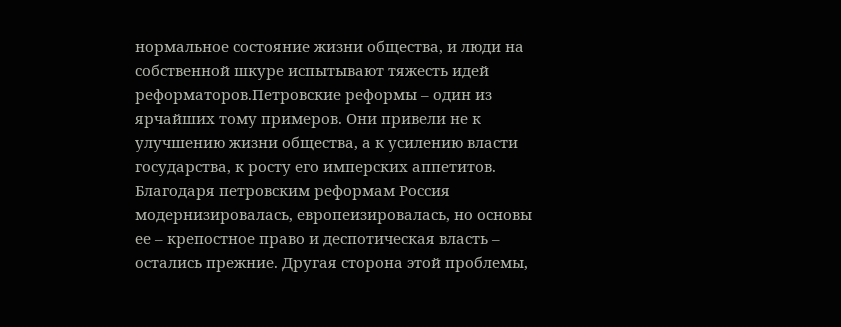нормальное состояние жизни общества, и люди на собственной шкуре испытывают тяжесть идей реформаторов.Петровские реформы – один из ярчайших тому примеров. Они привели не к улучшению жизни общества, а к усилению власти государства, к росту его имперских аппетитов. Благодаря петровским реформам Россия модернизировалась, европеизировалась, но основы ее – крепостное право и деспотическая власть – остались прежние. Другая сторона этой проблемы,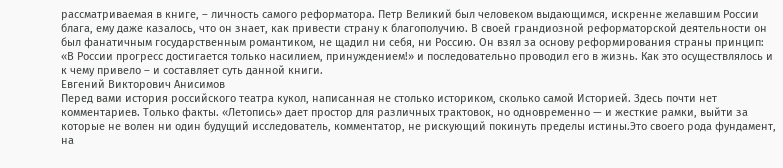рассматриваемая в книге, – личность самого реформатора. Петр Великий был человеком выдающимся, искренне желавшим России блага, ему даже казалось, что он знает, как привести страну к благополучию. В своей грандиозной реформаторской деятельности он был фанатичным государственным романтиком, не щадил ни себя, ни Россию. Он взял за основу реформирования страны принцип: «В России прогресс достигается только насилием, принуждением!» и последовательно проводил его в жизнь. Как это осуществлялось и к чему привело – и составляет суть данной книги.
Евгений Викторович Анисимов
Перед вами история российского театра кукол, написанная не столько историком, сколько самой Историей. Здесь почти нет комментариев. Только факты. «Летопись» дает простор для различных трактовок, но одновременно — и жесткие рамки, выйти за которые не волен ни один будущий исследователь, комментатор, не рискующий покинуть пределы истины.Это своего рода фундамент, на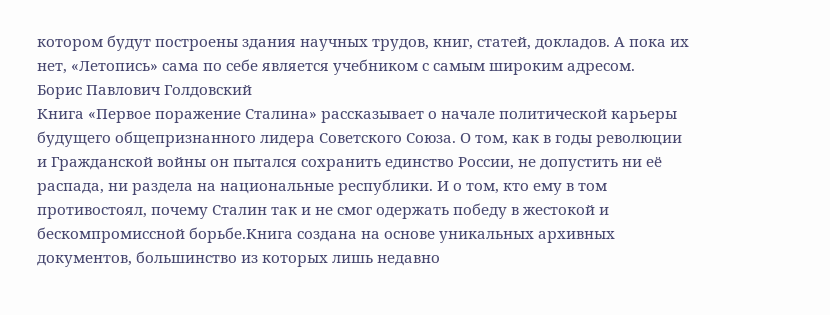котором будут построены здания научных трудов, книг, статей, докладов. А пока их нет, «Летопись» сама по себе является учебником с самым широким адресом.
Борис Павлович Голдовский
Книга «Первое поражение Сталина» рассказывает о начале политической карьеры будущего общепризнанного лидера Советского Союза. О том, как в годы революции и Гражданской войны он пытался сохранить единство России, не допустить ни её распада, ни раздела на национальные республики. И о том, кто ему в том противостоял, почему Сталин так и не смог одержать победу в жестокой и бескомпромиссной борьбе.Книга создана на основе уникальных архивных документов, большинство из которых лишь недавно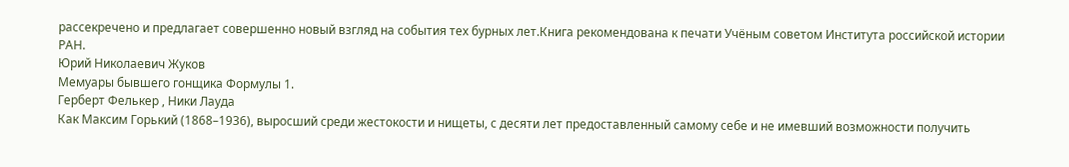рассекречено и предлагает совершенно новый взгляд на события тех бурных лет.Книга рекомендована к печати Учёным советом Института российской истории РАН.
Юрий Николаевич Жуков
Мемуары бывшего гонщика Формулы 1.
Герберт Фелькер , Ники Лауда
Как Максим Горький (1868–1936), выросший среди жестокости и нищеты, с десяти лет предоставленный самому себе и не имевший возможности получить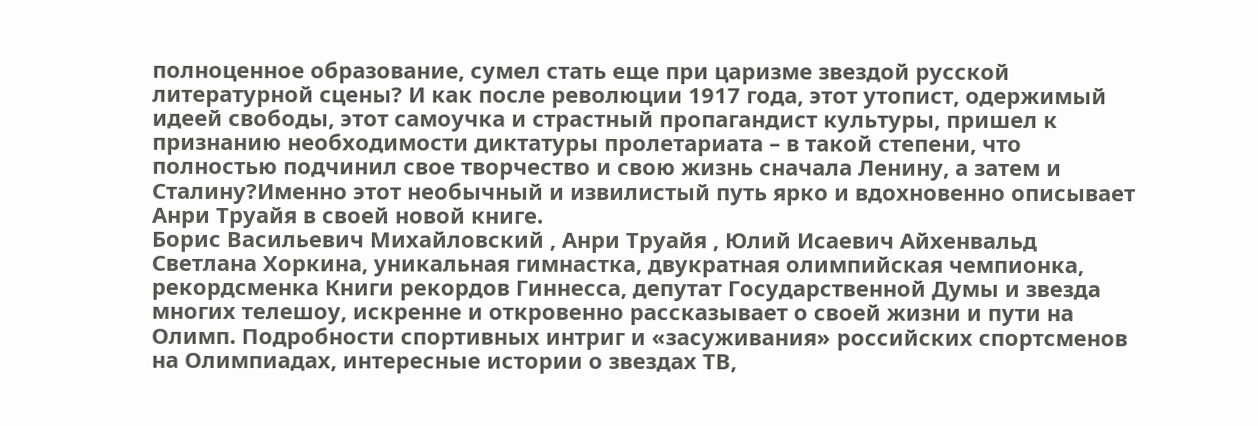полноценное образование, сумел стать еще при царизме звездой русской литературной сцены? И как после революции 1917 года, этот утопист, одержимый идеей свободы, этот самоучка и страстный пропагандист культуры, пришел к признанию необходимости диктатуры пролетариата – в такой степени, что полностью подчинил свое творчество и свою жизнь сначала Ленину, а затем и Сталину?Именно этот необычный и извилистый путь ярко и вдохновенно описывает Анри Труайя в своей новой книге.
Борис Васильевич Михайловский , Анри Труайя , Юлий Исаевич Айхенвальд
Светлана Хоркина, уникальная гимнастка, двукратная олимпийская чемпионка, рекордсменка Книги рекордов Гиннесса, депутат Государственной Думы и звезда многих телешоу, искренне и откровенно рассказывает о своей жизни и пути на Олимп. Подробности спортивных интриг и «засуживания» российских спортсменов на Олимпиадах, интересные истории о звездах ТВ,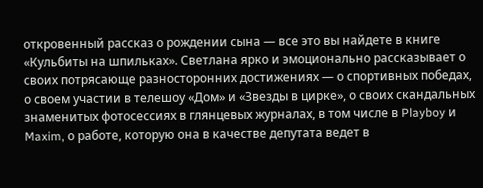откровенный рассказ о рождении сына — все это вы найдете в книге «Кульбиты на шпильках». Светлана ярко и эмоционально рассказывает о своих потрясающе разносторонних достижениях — о спортивных победах, о своем участии в телешоу «Дом» и «Звезды в цирке», о своих скандальных знаменитых фотосессиях в глянцевых журналах, в том числе в Playboy и Maxim, о работе, которую она в качестве депутата ведет в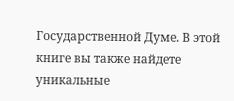Государственной Думе. В этой книге вы также найдете уникальные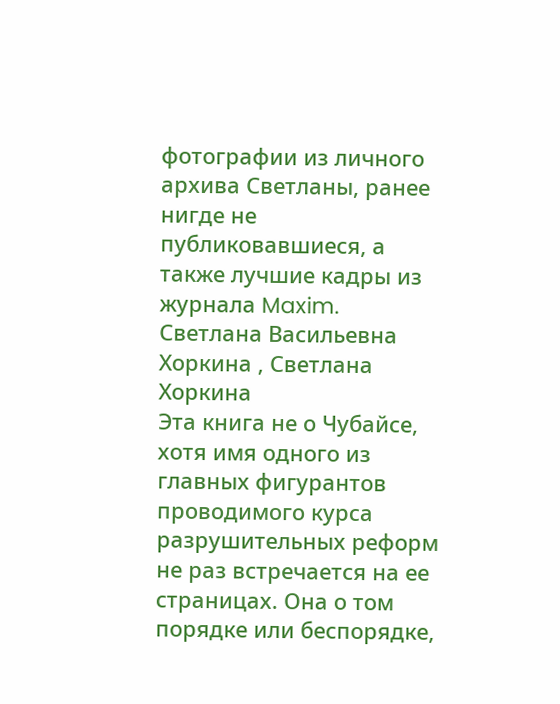фотографии из личного архива Светланы, ранее нигде не публиковавшиеся, а также лучшие кадры из журнала Maxim.
Светлана Васильевна Хоркина , Светлана Хоркина
Эта книга не о Чубайсе, хотя имя одного из главных фигурантов проводимого курса разрушительных реформ не раз встречается на ее страницах. Она о том порядке или беспорядке,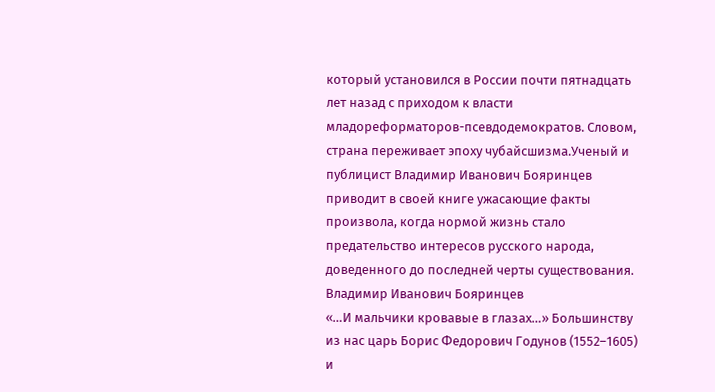который установился в России почти пятнадцать лет назад с приходом к власти младореформаторов-псевдодемократов. Словом, страна переживает эпоху чубайсшизма.Ученый и публицист Владимир Иванович Бояринцев приводит в своей книге ужасающие факты произвола, когда нормой жизнь стало предательство интересов русского народа, доведенного до последней черты существования.
Владимир Иванович Бояринцев
«…И мальчики кровавые в глазах…» Большинству из нас царь Борис Федорович Годунов (1552–1605) и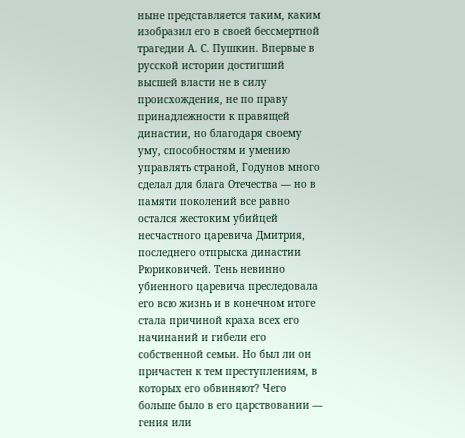ныне представляется таким, каким изобразил его в своей бессмертной трагедии А. С. Пушкин. Впервые в русской истории достигший высшей власти не в силу происхождения, не по праву принадлежности к правящей династии, но благодаря своему уму, способностям и умению управлять страной, Годунов много сделал для блага Отечества — но в памяти поколений все равно остался жестоким убийцей несчастного царевича Дмитрия, последнего отпрыска династии Рюриковичей. Тень невинно убиенного царевича преследовала его всю жизнь и в конечном итоге стала причиной краха всех его начинаний и гибели его собственной семьи. Но был ли он причастен к тем преступлениям, в которых его обвиняют? Чего больше было в его царствовании — гения или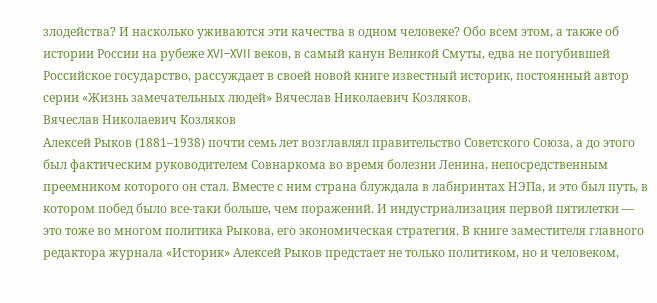злодейства? И насколько уживаются эти качества в одном человеке? Обо всем этом, а также об истории России на рубеже XVI–XVII веков, в самый канун Великой Смуты, едва не погубившей Российское государство, рассуждает в своей новой книге известный историк, постоянный автор серии «Жизнь замечательных людей» Вячеслав Николаевич Козляков.
Вячеслав Николаевич Козляков
Алексей Рыков (1881–1938) почти семь лет возглавлял правительство Советского Союза, а до этого был фактическим руководителем Совнаркома во время болезни Ленина, непосредственным преемником которого он стал. Вместе с ним страна блуждала в лабиринтах НЭПа, и это был путь, в котором побед было все-таки больше, чем поражений. И индустриализация первой пятилетки — это тоже во многом политика Рыкова, его экономическая стратегия. В книге заместителя главного редактора журнала «Историк» Алексей Рыков предстает не только политиком, но и человеком,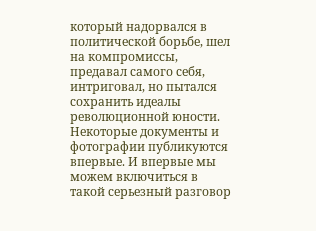который надорвался в политической борьбе, шел на компромиссы, предавал самого себя, интриговал, но пытался сохранить идеалы революционной юности. Некоторые документы и фотографии публикуются впервые. И впервые мы можем включиться в такой серьезный разговор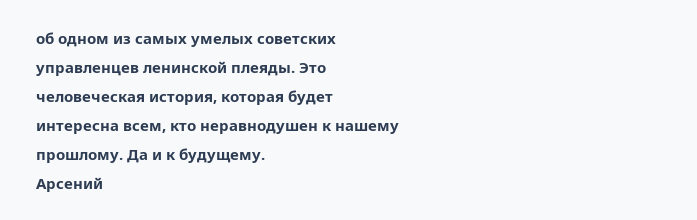об одном из самых умелых советских управленцев ленинской плеяды. Это человеческая история, которая будет интересна всем, кто неравнодушен к нашему прошлому. Да и к будущему.
Арсений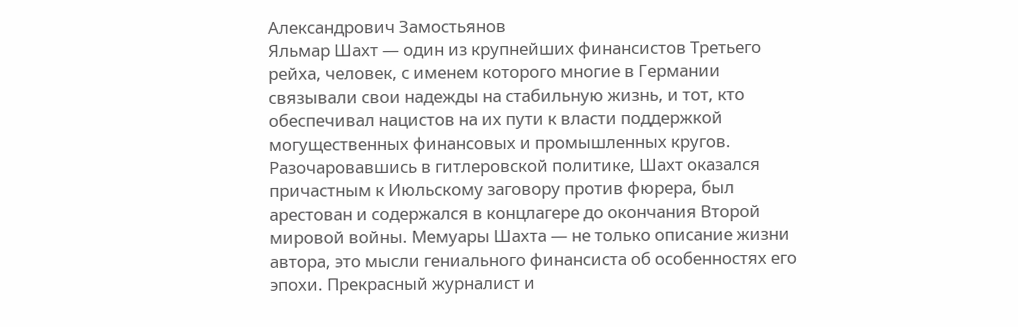Александрович Замостьянов
Яльмар Шахт — один из крупнейших финансистов Третьего рейха, человек, с именем которого многие в Германии связывали свои надежды на стабильную жизнь, и тот, кто обеспечивал нацистов на их пути к власти поддержкой могущественных финансовых и промышленных кругов. Разочаровавшись в гитлеровской политике, Шахт оказался причастным к Июльскому заговору против фюрера, был арестован и содержался в концлагере до окончания Второй мировой войны. Мемуары Шахта — не только описание жизни автора, это мысли гениального финансиста об особенностях его эпохи. Прекрасный журналист и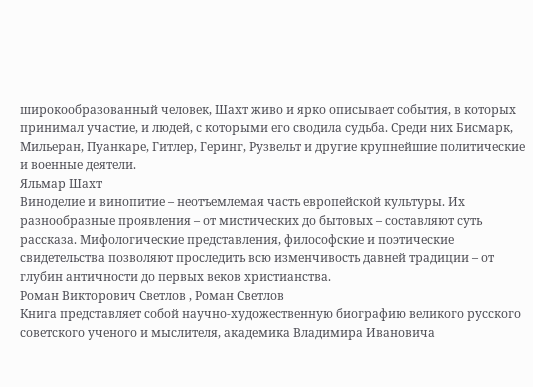широкообразованный человек, Шахт живо и ярко описывает события, в которых принимал участие, и людей, с которыми его сводила судьба. Среди них Бисмарк, Мильеран, Пуанкаре, Гитлер, Геринг, Рузвельт и другие крупнейшие политические и военные деятели.
Яльмар Шахт
Виноделие и винопитие – неотъемлемая часть европейской культуры. Их разнообразные проявления – от мистических до бытовых – составляют суть рассказа. Мифологические представления, философские и поэтические свидетельства позволяют проследить всю изменчивость давней традиции – от глубин античности до первых веков христианства.
Роман Викторович Светлов , Роман Светлов
Книга представляет собой научно-художественную биографию великого русского советского ученого и мыслителя, академика Владимира Ивановича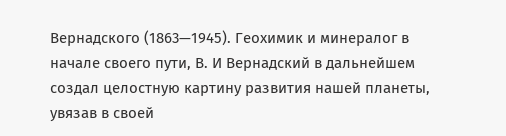Вернадского (1863—1945). Геохимик и минералог в начале своего пути, В. И Вернадский в дальнейшем создал целостную картину развития нашей планеты, увязав в своей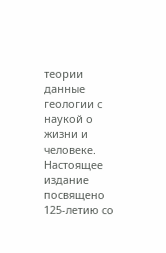теории данные геологии с наукой о жизни и человеке. Настоящее издание посвящено 125-летию со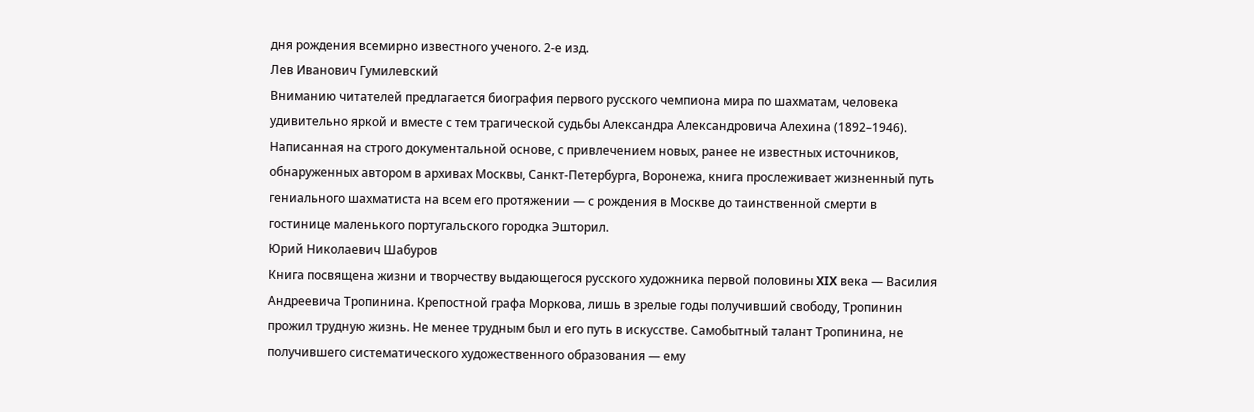дня рождения всемирно известного ученого. 2-е изд.
Лев Иванович Гумилевский
Вниманию читателей предлагается биография первого русского чемпиона мира по шахматам, человека удивительно яркой и вместе с тем трагической судьбы Александра Александровича Алехина (1892–1946). Написанная на строго документальной основе, с привлечением новых, ранее не известных источников, обнаруженных автором в архивах Москвы, Санкт-Петербурга, Воронежа, книга прослеживает жизненный путь гениального шахматиста на всем его протяжении — с рождения в Москве до таинственной смерти в гостинице маленького португальского городка Эшторил.
Юрий Николаевич Шабуров
Книга посвящена жизни и творчеству выдающегося русского художника первой половины XIX века — Василия Андреевича Тропинина. Крепостной графа Моркова, лишь в зрелые годы получивший свободу, Тропинин прожил трудную жизнь. Не менее трудным был и его путь в искусстве. Самобытный талант Тропинина, не получившего систематического художественного образования — ему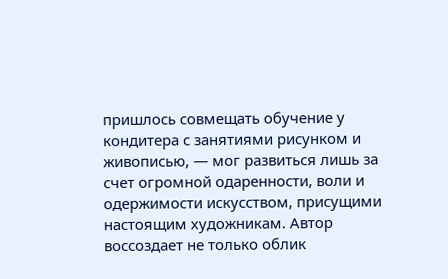пришлось совмещать обучение у кондитера с занятиями рисунком и живописью, — мог развиться лишь за счет огромной одаренности, воли и одержимости искусством, присущими настоящим художникам. Автор воссоздает не только облик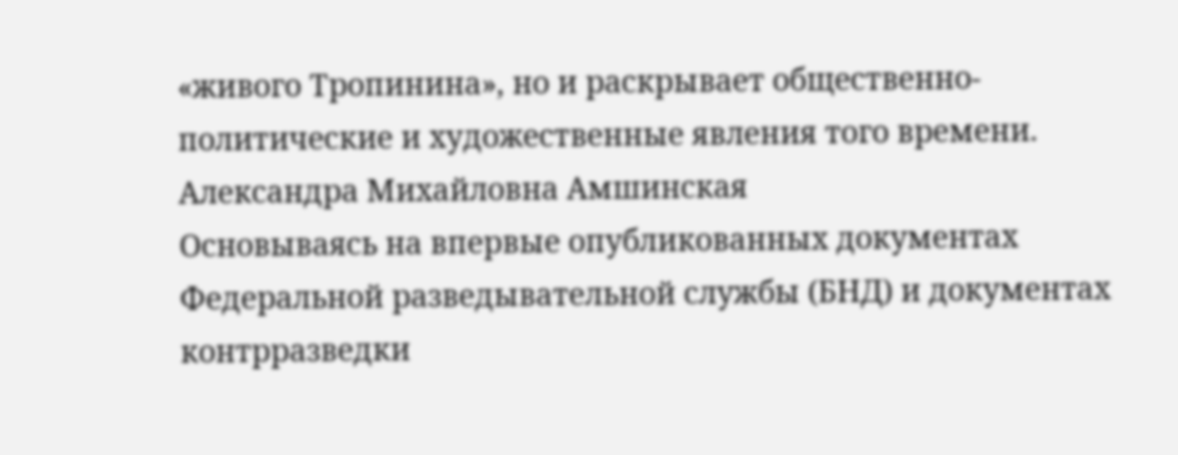«живого Тропинина», но и раскрывает общественно-политические и художественные явления того времени.
Александра Михайловна Амшинская
Основываясь на впервые опубликованных документах Федеральной разведывательной службы (БНД) и документах контрразведки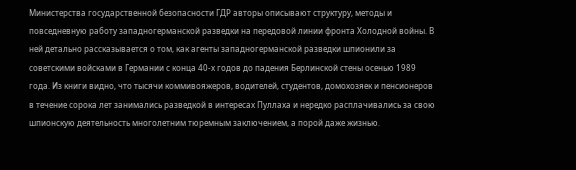Министерства государственной безопасности ГДР авторы описывают структуру, методы и повседневную работу западногерманской разведки на передовой линии фронта Холодной войны. В ней детально рассказывается о том, как агенты западногерманской разведки шпионили за советскими войсками в Германии с конца 40-х годов до падения Берлинской стены осенью 1989 года. Из книги видно, что тысячи коммивояжеров, водителей, студентов, домохозяек и пенсионеров в течение сорока лет занимались разведкой в интересах Пуллаха и нередко расплачивались за свою шпионскую деятельность многолетним тюремным заключением, а порой даже жизнью.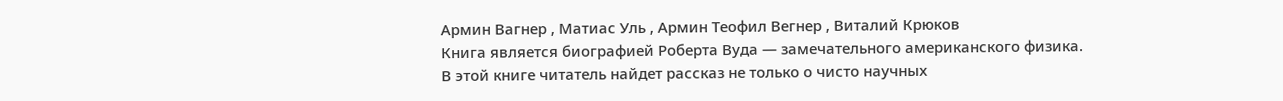Армин Вагнер , Матиас Уль , Армин Теофил Вегнер , Виталий Крюков
Книга является биографией Роберта Вуда — замечательного американского физика. В этой книге читатель найдет рассказ не только о чисто научных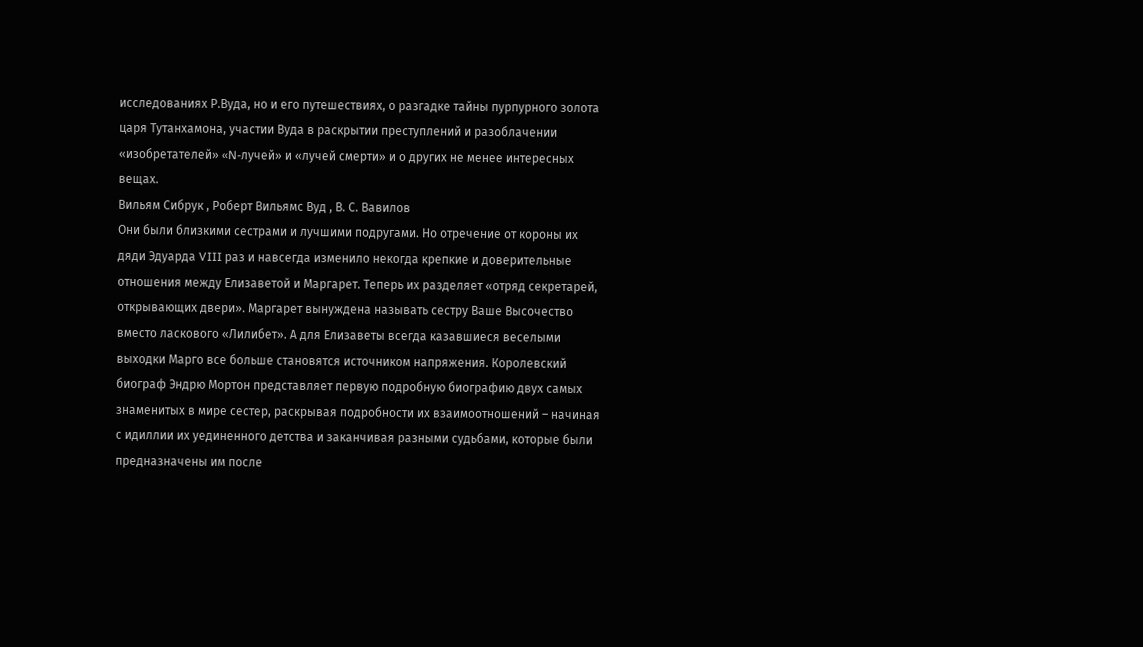исследованиях Р.Вуда, но и его путешествиях, о разгадке тайны пурпурного золота царя Тутанхамона, участии Вуда в раскрытии преступлений и разоблачении «изобретателей» «N-лучей» и «лучей смерти» и о других не менее интересных вещах.
Вильям Сибрук , Роберт Вильямс Вуд , В. С. Вавилов
Они были близкими сестрами и лучшими подругами. Но отречение от короны их дяди Эдуарда VIII раз и навсегда изменило некогда крепкие и доверительные отношения между Елизаветой и Маргарет. Теперь их разделяет «отряд секретарей, открывающих двери». Маргарет вынуждена называть сестру Ваше Высочество вместо ласкового «Лилибет». А для Елизаветы всегда казавшиеся веселыми выходки Марго все больше становятся источником напряжения. Королевский биограф Эндрю Мортон представляет первую подробную биографию двух самых знаменитых в мире сестер, раскрывая подробности их взаимоотношений – начиная с идиллии их уединенного детства и заканчивая разными судьбами, которые были предназначены им после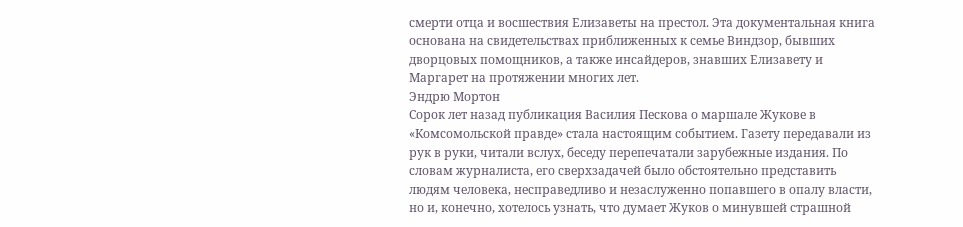смерти отца и восшествия Елизаветы на престол. Эта документальная книга основана на свидетельствах приближенных к семье Виндзор, бывших дворцовых помощников, а также инсайдеров, знавших Елизавету и Маргарет на протяжении многих лет.
Эндрю Мортон
Сорок лет назад публикация Василия Пескова о маршале Жукове в «Комсомольской правде» стала настоящим событием. Газету передавали из рук в руки, читали вслух, беседу перепечатали зарубежные издания. По словам журналиста, его сверхзадачей было обстоятельно представить людям человека, несправедливо и незаслуженно попавшего в опалу власти, но и, конечно, хотелось узнать, что думает Жуков о минувшей страшной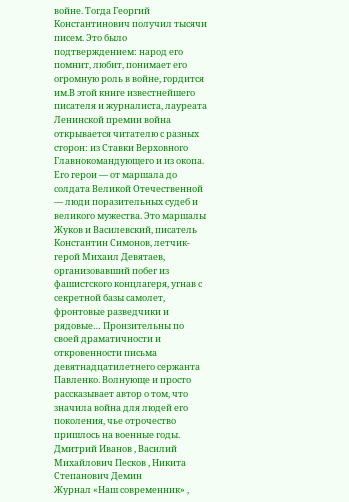войне. Тогда Георгий Константинович получил тысячи писем. Это было подтверждением: народ его помнит, любит, понимает его огромную роль в войне, гордится им.В этой книге известнейшего писателя и журналиста, лауреата Ленинской премии война открывается читателю с разных сторон: из Ставки Верховного Главнокомандующего и из окопа. Его герои — от маршала до солдата Великой Отечественной — люди поразительных судеб и великого мужества. Это маршалы Жуков и Василевский, писатель Константин Симонов, летчик-герой Михаил Девятаев, организовавший побег из фашистского концлагеря, угнав с секретной базы самолет, фронтовые разведчики и рядовые… Пронзительны по своей драматичности и откровенности письма девятнадцатилетнего сержанта Павленко. Волнующе и просто рассказывает автор о том, что значила война для людей его поколения, чье отрочество пришлось на военные годы.
Дмитрий Иванов , Василий Михайлович Песков , Никита Степанович Демин
Журнал «Наш современник» ,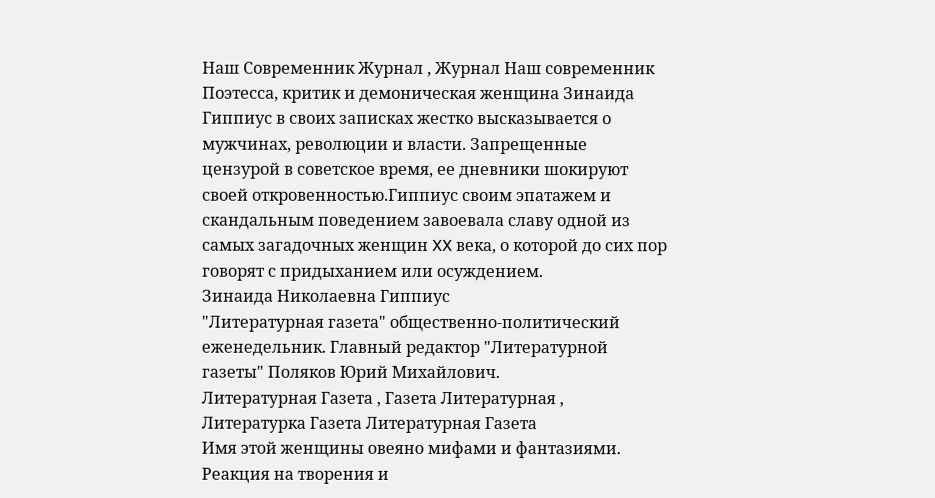Наш Современник Журнал , Журнал Наш современник
Поэтесса, критик и демоническая женщина Зинаида Гиппиус в своих записках жестко высказывается о мужчинах, революции и власти. Запрещенные цензурой в советское время, ее дневники шокируют своей откровенностью.Гиппиус своим эпатажем и скандальным поведением завоевала славу одной из самых загадочных женщин XX века, о которой до сих пор говорят с придыханием или осуждением.
Зинаида Николаевна Гиппиус
"Литературная газета" общественно-политический еженедельник. Главный редактор "Литературной газеты" Поляков Юрий Михайлович.
Литературная Газета , Газета Литературная , Литературка Газета Литературная Газета
Имя этой женщины овеяно мифами и фантазиями. Реакция на творения и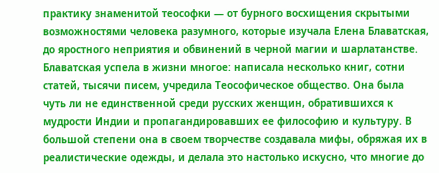практику знаменитой теософки — от бурного восхищения скрытыми возможностями человека разумного, которые изучала Елена Блаватская, до яростного неприятия и обвинений в черной магии и шарлатанстве. Блаватская успела в жизни многое: написала несколько книг, сотни статей, тысячи писем, учредила Теософическое общество. Она была чуть ли не единственной среди русских женщин, обратившихся к мудрости Индии и пропагандировавших ее философию и культуру. В большой степени она в своем творчестве создавала мифы, обряжая их в реалистические одежды, и делала это настолько искусно, что многие до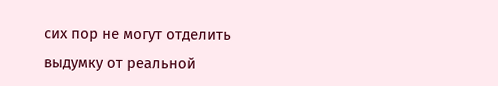сих пор не могут отделить выдумку от реальной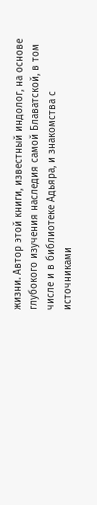жизни. Автор этой книги, известный индолог, на основе глубокого изучения наследия самой Блаватской, в том числе и в библиотеке Адьяра, и знакомства с источниками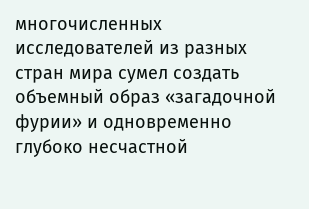многочисленных исследователей из разных стран мира сумел создать объемный образ «загадочной фурии» и одновременно глубоко несчастной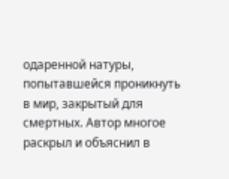одаренной натуры, попытавшейся проникнуть в мир, закрытый для смертных. Автор многое раскрыл и объяснил в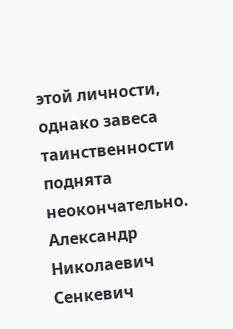этой личности, однако завеса таинственности поднята неокончательно.
Александр Николаевич Сенкевич